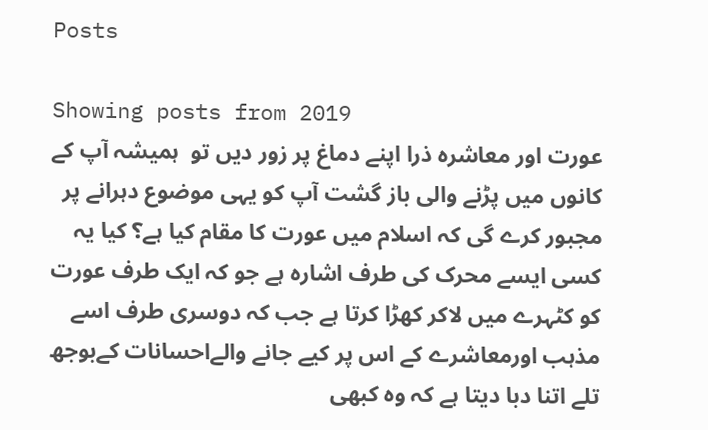Posts

Showing posts from 2019
عورت اور معاشرہ ذرا اپنے دماغ پر زور دیں تو  ہمیشہ آپ کے کانوں میں پڑنے والی باز گشت آپ کو یہی موضوع دہرانے پر مجبور کرے گی کہ اسلام میں عورت کا مقام کیا ہے؟ کیا یہ کسی ایسے محرک کی طرف اشارہ ہے جو کہ ایک طرف عورت کو کٹہرے میں لاکر کھڑا کرتا ہے جب کہ دوسری طرف اسے مذہب اورمعاشرے کے اس پر کیے جانے والےاحسانات کےبوجھ تلے اتنا دبا دیتا ہے کہ وہ کبھی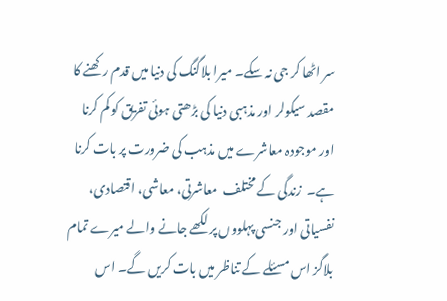سر اٹھا کر جی نہ سکے۔ میرا بلاگنگ کی دنیا میں قدم رکھنے کا مقصد سیکولر اور مذہبی دنیا کی بڑھتی ہوئی تفریق کو کم کرنا اور موجودہ معاشرے میں مذہب کی ضرورت پر بات کرنا ہے۔  زندگی کے مختلف  معاشرتی، معاشی، اقتصادی، نفسیاتی اور جنسی پہلووں پر لکھے جانے والے میرے تمام بلاگز اس مسئلے کے تناظر میں بات کریں گے۔ اس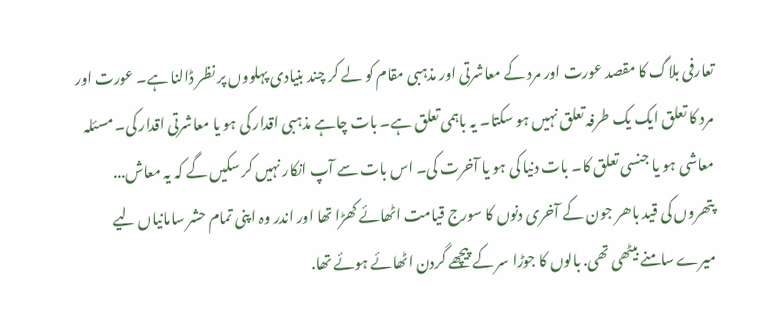تعارفی بلاگ کا مقصد عورت اور مرد کے معاشرتی اور مذہبی مقام کو لے کر چند بنیادی پہلووں پر نظر ڈالنا ہے۔ عورت اور مرد کا تعلق ایک یک طرفہ تعلق نہیں ہو سکتا۔ یہ باہمی تعلق ہے۔ بات چاہے مذہبی اقدار کی ہو یا معاشرتی اقدار کی۔ مسئلہ معاشی ہو یا جنسی تعلق کا۔ بات دنیا کی ہو یا آخرت کی۔ اس بات سے آپ انکار نہیں کر سکیں گے کہ یہ معاش...
پتھروں کی قید باھر جون کے آخری دنوں کا سورج قیامت اٹھائے کھڑا تھا اور اندر وہ اپنی تمام حشر سامانیاں لیے میرے سامنے بیٹھی تھی. بالوں کا جوڑا سر کے پیچھے گردن اٹھائے ہوئے تھا.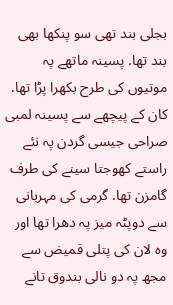بجلی بند تھی سو پنکھا بھی بند تھا. پسینہ ماتھے پہ موتیوں کی طرح بکھرا پڑا تھا. کان کے پیچھے سے پسینہ لمبی صراحی جیسی گردن پہ نئے راستے کھوجتا سینے کی طرف گامزن تھا. گرمی کی مہربانی سے دوپٹہ میز پہ دھرا تھا اور وہ لان کی پتلی قمیض سے مجھ پہ دو نالی بندوق تانے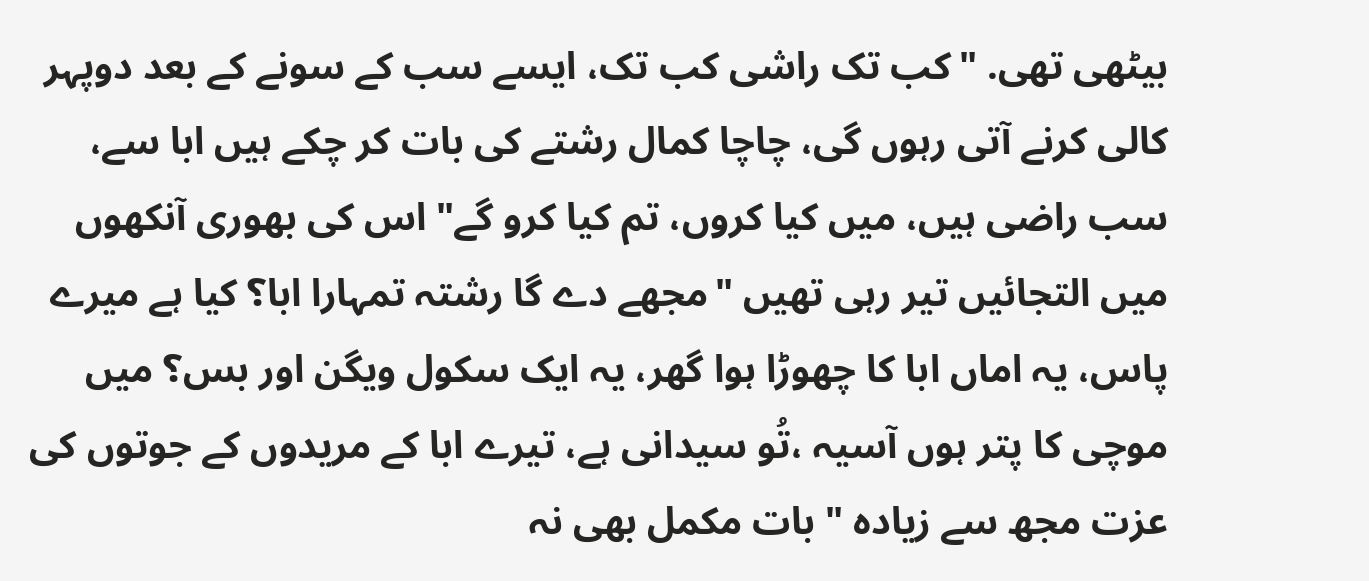بیٹھی تھی. "کب تک راشی کب تک، ایسے سب کے سونے کے بعد دوپہر کالی کرنے آتی رہوں گی، چاچا کمال رشتے کی بات کر چکے ہیں ابا سے، سب راضی ہیں، میں کیا کروں، تم کیا کرو گے" اس کی بھوری آنکھوں میں التجائیں تیر رہی تھیں "مجھے دے گا رشتہ تمہارا ابا؟ کیا ہے میرے پاس، یہ اماں ابا کا چھوڑا ہوا گھر، یہ ایک سکول ویگن اور بس؟ میں موچی کا پتر ہوں آسیہ ،تُو سیدانی ہے، تیرے ابا کے مریدوں کے جوتوں کی عزت مجھ سے زیادہ " بات مکمل بھی نہ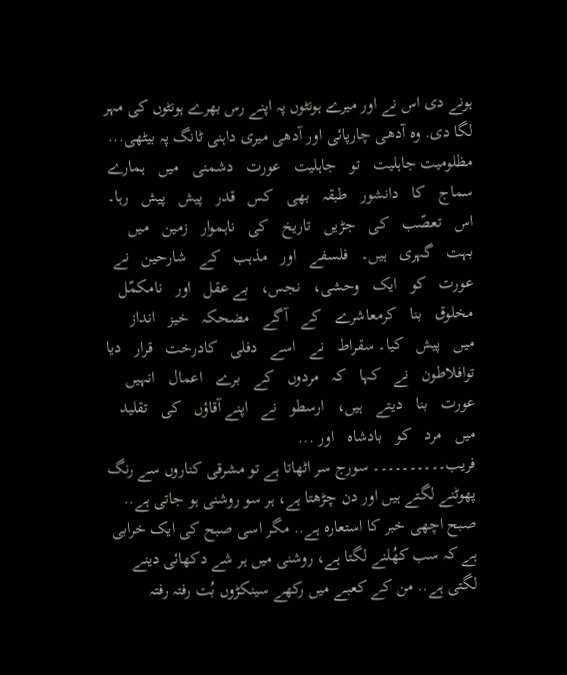ہونے دی اس نے اور میرے ہونٹوں پہ اپنے رس بھرے ہونٹوں کی مہر لگا دی. وہ آدھی چارپائی اور آدھی میری داہنی ٹانگ پہ بیٹھی...
مظلومیت جاہلیت   تو   جاہلیت   عورت   دشمنی   میں   ہمارے   سماج   کا   دانشور   طبقہ   بھی   کس   قدر   پیش   پیش   رہا۔  اس   تعصّب   کی   جڑیں   تاریخ   کی   ناہموار   زمین   میں   بہت   گہری   ہیں۔   فلسفے   اور   مذہب   کے   شارحین   نے   عورت   کو   ایک   وحشی،   نجس،   بے عقل   اور   نامکمّل   مخلوق   بنا   کرمعاشرے   کے   آگے   مضحکہ   خیز   انداز   میں   پیش   کیا۔ سقراط   نے   اسے   دفلی   کادرخت   قرار   دیا   توافلاطون   نے   کہا   کہ   مردوں   کے   برے   اعمال   انہیں   عورت   بنا   دیتے   ہیں،   ارسطو   نے   اپنے آقاؤں   کی   تقلید   میں   مرد   کو   بادشاہ   اور ...
فریب۔۔۔۔۔۔۔۔۔۔ سورج سر اٹھاتا ہے تو مشرقی کناروں سے رنگ پھوٹنے لگتے ہیں اور دن چڑھتا ہے، ہر سو روشنی ہو جاتی ہے.. صبح اچھی خبر کا استعارہ ہے.. مگر اسی صبح کی ایک خرابی ہے کہ سب کھُلنے لگتا ہے، روشنی میں ہر شے دکھائی دینے لگتی ہے.. من کے کعبـے میں رکھے سینکڑوں بُت رفتہ رفتہ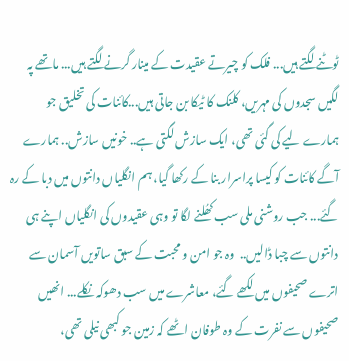ٹوٹنے لگتے ہیں... فلک کو چیرتے عقیدت کے مینار گرنے لگتے ہیں... ماتھے پہ لگیں سجدوں کی مہریں، کلنک کا ٹیکا بن جاتی ہیں...کائنات کی تخلیق جو ہمارے لیے کی گئی تھی، ایک سازش لگتی ہے.. خونیں سازش.. ہمارے آگے کائنات کو کیسا پراسرار بنا کے رکھا گیا، ہم انگلیاں دانتوں میں دبا کے رہ گئے... جب روشنی ملی سب کھُلنے لگا تو وہی عقیدوں کی انگلیاں اپنے ہی دانتوں سے چبا ڈالیں..  وہ جو امن و محبت کے سبق ساتویں آسمان سے اترے صحیفوں میں لکھے گئے، معاشرے میں سب دھوکہ نکلے... انھیں صحیفوں سے نفرت کے وہ طوفان اٹھے کہ زمین جو کبھی نیلی تھی،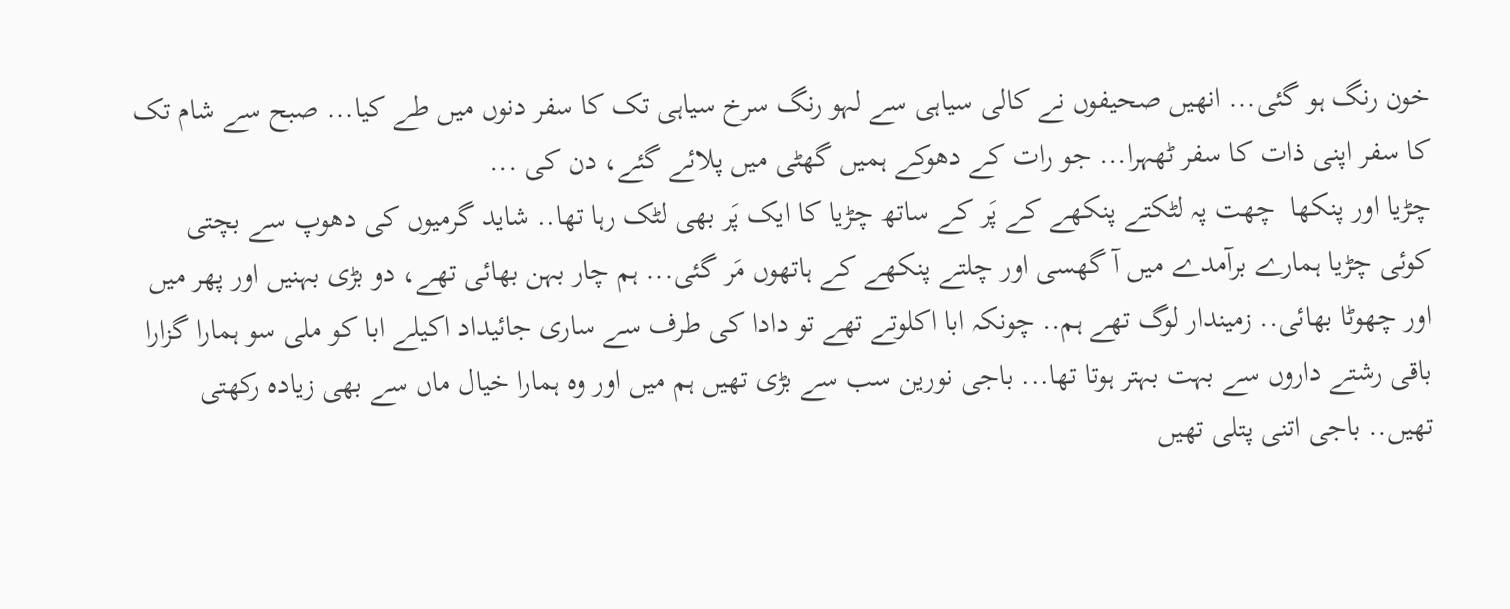خون رنگ ہو گئی... انھیں صحیفوں نے کالی سیاہی سے لہو رنگ سرخ سیاہی تک کا سفر دنوں میں طے کیا... صبح سے شام تک کا سفر اپنی ذات کا سفر ٹھہرا... جو رات کے دھوکے ہمیں گھٹی میں پلائے گئے، دن کی ...
چڑیا اور پنکھا  چھت پہ لٹکتے پنکھے کے پَر کے ساتھ چڑیا کا ایک پَر بھی لٹک رہا تھا.. شاید گرمیوں کی دھوپ سے بچتی کوئی چڑیا ہمارے برآمدے میں آ گھسی اور چلتے پنکھے کے ہاتھوں مَر گئی... ہم چار بہن بھائی تھے، دو بڑی بہنیں اور پھر میں اور چھوٹا بھائی.. زمیندار لوگ تھے ہم.. چونکہ ابا اکلوتے تھے تو دادا کی طرف سے ساری جائیداد اکیلے ابا کو ملی سو ہمارا گزارا باقی رشتے داروں سے بہت بہتر ہوتا تھا... باجی نورین سب سے بڑی تھیں ہم میں اور وہ ہمارا خیال ماں سے بھی زیادہ رکھتی تھیں.. باجی اتنی پتلی تھیں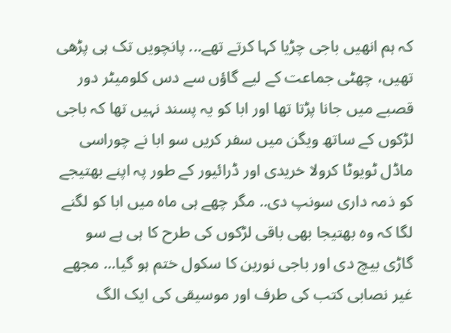کہ ہم انھیں باجی چڑیا کہا کرتے تھے... پانچویں تک ہی پڑھی تھیں، چھٹی جماعت کے لیے گاؤں سے دس کلومیٹر دور قصبے میں جانا پڑتا تھا اور ابا کو یہ پسند نہیں تھا کہ باجی لڑکوں کے ساتھ ویگن میں سفر کریں سو ابا نے چوراسی ماڈل ٹویوٹا کرولا خریدی اور ڈرائیور کے طور پہ اپنے بھتیجے کو ذمہ داری سونپ دی.. مگر چھے ہی ماہ میں ابا کو لگنے لگا کہ وہ بھتیجا بھی باقی لڑکوں کی طرح کا ہی ہے سو گاڑی بیچ دی اور باجی نورین کا سکول ختم ہو گیا... مجھے غیر نصابی کتب کی طرف اور موسیقی کی ایک الگ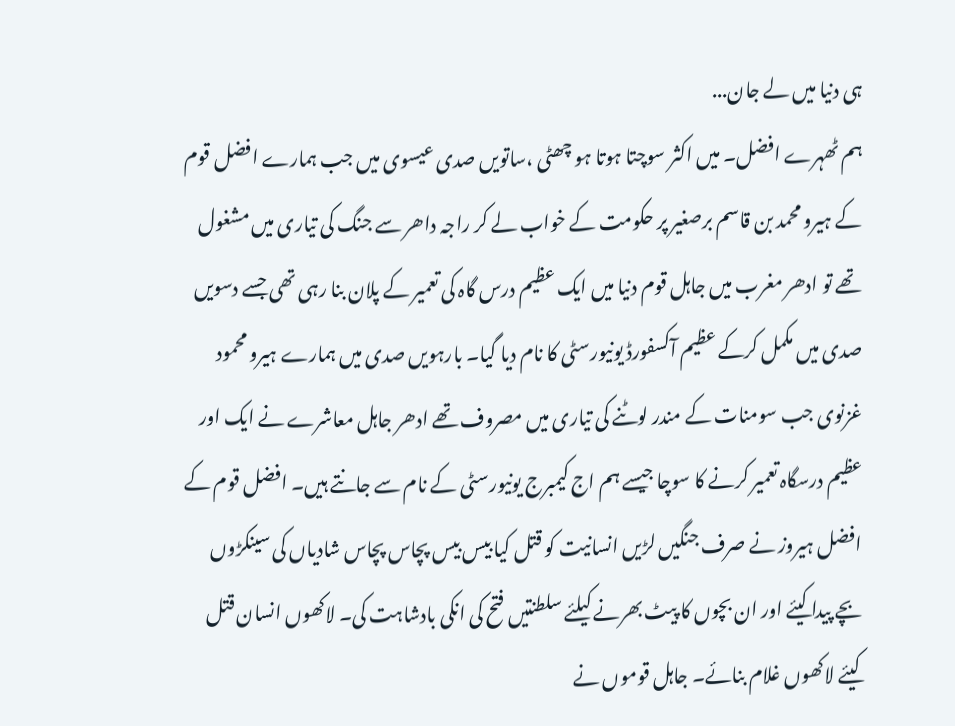ہی دنیا میں لے جان...
ہم ٹھہرے افضل۔ میں اکثر سوچتا ہوتا ہو چھٹی ،ساتویں صدی عیسوی میں جب ہمارے افضل قوم کے ہیرو محمد بن قاسم برصغیر پر حکومت کے خواب لے کر راجہ داھر سے جنگ کی تیاری میں مشغول تھے تو ادھر مغرب میں جاہل قوم دنیا میں ایک عظیم درس گاہ کی تعمیر کے پلان بنا رہی تھی جسے دسویں صدی میں مکمل کرکے عظیم آکسفورڈ یونیورسٹی کا نام دیا گیا۔ بارہویں صدی میں ہمارے ہیرو محمود غزنوی جب سومنات کے مندر لوٹنے کی تیاری میں مصروف تھے ادھر جاہل معاشرے نے ایک اور عظیم درسگاہ تعمیر کرنے کا سوچا جیسے ہم اج کیمبرج یونیورسٹی کے نام سے جانتے ہیں۔ افضل قوم کے افضل ہیروز نے صرف جنگیں لڑیں انسانیت کو قتل کیا بیس بیس پچاس پچاس شادیاں کی سینکڑوں بچے پیدا کیئے اور ان بچوں کا پیٹ بھرنے کیلئے سلطنتیں فتح کی انکی بادشاہت کی۔ لاکھوں انسان قتل کیئے لاکھوں غلام بنائے۔ جاہل قوموں نے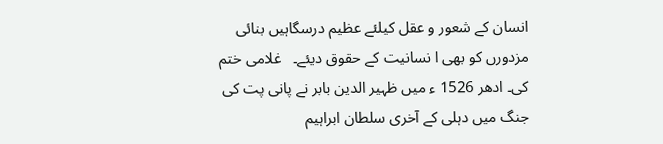انسان کے شعور و عقل کیلئے عظیم درسگاہیں بنائی مزدورں کو بھی ا نسانیت کے حقوق دیئے۔   غلامی ختم کی۔ ادھر 1526 ء میں ظہیر الدین بابر نے پانی پت کی جنگ میں دہلی کے آخری سلطان ابراہیم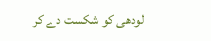لودھی کو شکست دے کر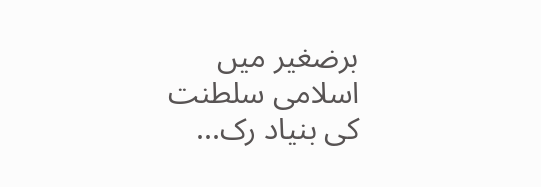برضغیر میں اسلامی سلطنت کی بنیاد رک...